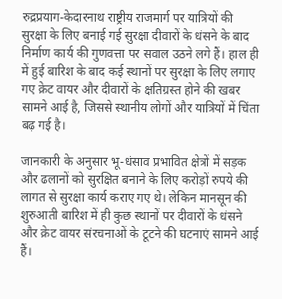रुद्रप्रयाग-केदारनाथ राष्ट्रीय राजमार्ग पर यात्रियों की सुरक्षा के लिए बनाई गई सुरक्षा दीवारों के धंसने के बाद निर्माण कार्य की गुणवत्ता पर सवाल उठने लगे हैं। हाल ही में हुई बारिश के बाद कई स्थानों पर सुरक्षा के लिए लगाए गए क्रेट वायर और दीवारों के क्षतिग्रस्त होने की खबर सामने आई है, जिससे स्थानीय लोगों और यात्रियों में चिंता बढ़ गई है।

जानकारी के अनुसार भू-धंसाव प्रभावित क्षेत्रों में सड़क और ढलानों को सुरक्षित बनाने के लिए करोड़ों रुपये की लागत से सुरक्षा कार्य कराए गए थे। लेकिन मानसून की शुरुआती बारिश में ही कुछ स्थानों पर दीवारों के धंसने और क्रेट वायर संरचनाओं के टूटने की घटनाएं सामने आई हैं।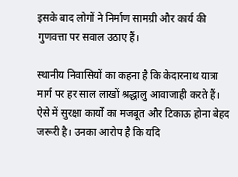इसके बाद लोगों ने निर्माण सामग्री और कार्य की गुणवत्ता पर सवाल उठाए हैं।

स्थानीय निवासियों का कहना है कि केदारनाथ यात्रा मार्ग पर हर साल लाखों श्रद्धालु आवाजाही करते हैं। ऐसे में सुरक्षा कार्यों का मजबूत और टिकाऊ होना बेहद जरूरी है। उनका आरोप है कि यदि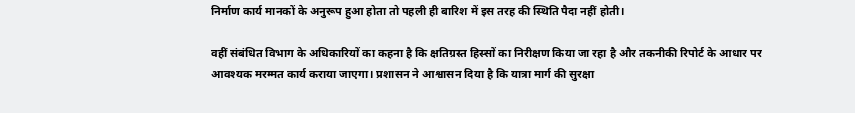निर्माण कार्य मानकों के अनुरूप हुआ होता तो पहली ही बारिश में इस तरह की स्थिति पैदा नहीं होती।

वहीं संबंधित विभाग के अधिकारियों का कहना है कि क्षतिग्रस्त हिस्सों का निरीक्षण किया जा रहा है और तकनीकी रिपोर्ट के आधार पर आवश्यक मरम्मत कार्य कराया जाएगा। प्रशासन ने आश्वासन दिया है कि यात्रा मार्ग की सुरक्षा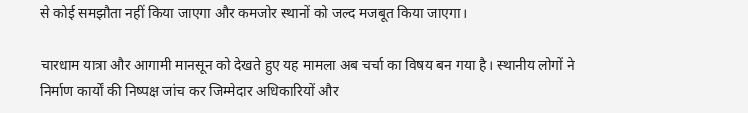से कोई समझौता नहीं किया जाएगा और कमजोर स्थानों को जल्द मजबूत किया जाएगा।

चारधाम यात्रा और आगामी मानसून को देखते हुए यह मामला अब चर्चा का विषय बन गया है। स्थानीय लोगों ने निर्माण कार्यों की निष्पक्ष जांच कर जिम्मेदार अधिकारियों और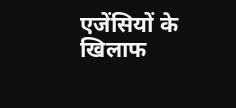एजेंसियों के खिलाफ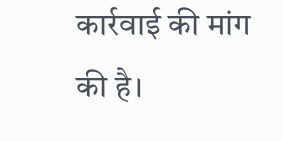कार्रवाई की मांग की है।